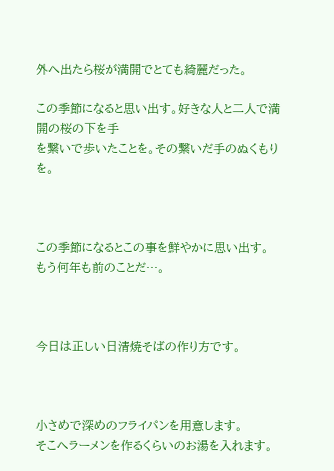外へ出たら桜が満開でとても綺麗だった。

この季節になると思い出す。好きな人と二人で満開の桜の下を手
を繋いで歩いたことを。その繋いだ手のぬくもりを。



この季節になるとこの事を鮮やかに思い出す。
もう何年も前のことだ…。



今日は正しい日清焼そばの作り方です。



小さめで深めのフライパンを用意します。
そこへラーメンを作るくらいのお湯を入れます。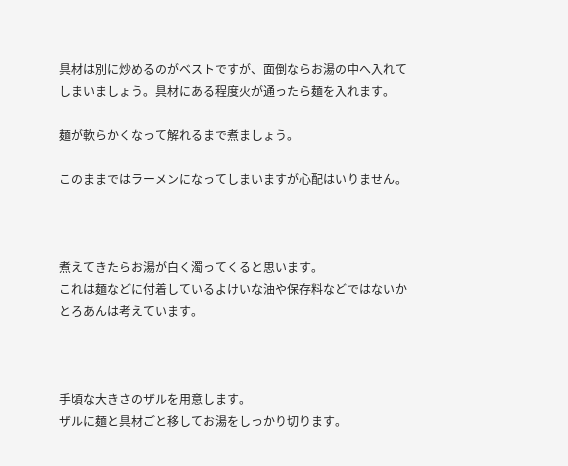具材は別に炒めるのがベストですが、面倒ならお湯の中へ入れて
しまいましょう。具材にある程度火が通ったら麺を入れます。

麺が軟らかくなって解れるまで煮ましょう。

このままではラーメンになってしまいますが心配はいりません。



煮えてきたらお湯が白く濁ってくると思います。
これは麺などに付着しているよけいな油や保存料などではないか
とろあんは考えています。



手頃な大きさのザルを用意します。
ザルに麺と具材ごと移してお湯をしっかり切ります。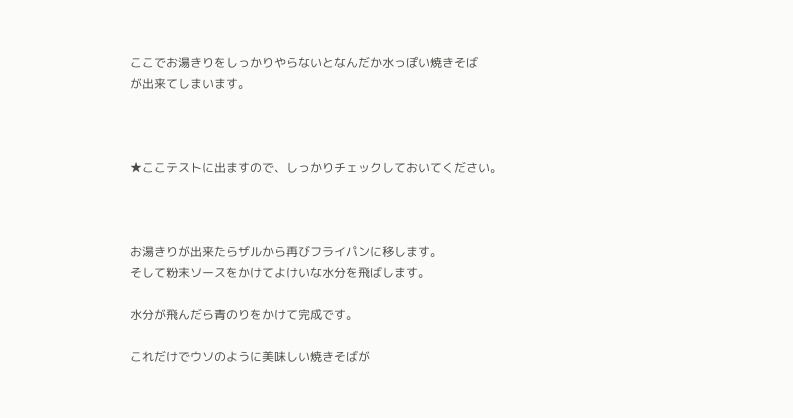ここでお湯きりをしっかりやらないとなんだか水っぽい焼きそば
が出来てしまいます。



★ここテストに出ますので、しっかりチェックしておいてください。



お湯きりが出来たらザルから再びフライパンに移します。
そして粉末ソースをかけてよけいな水分を飛ばします。

水分が飛んだら青のりをかけて完成です。

これだけでウソのように美味しい焼きそばが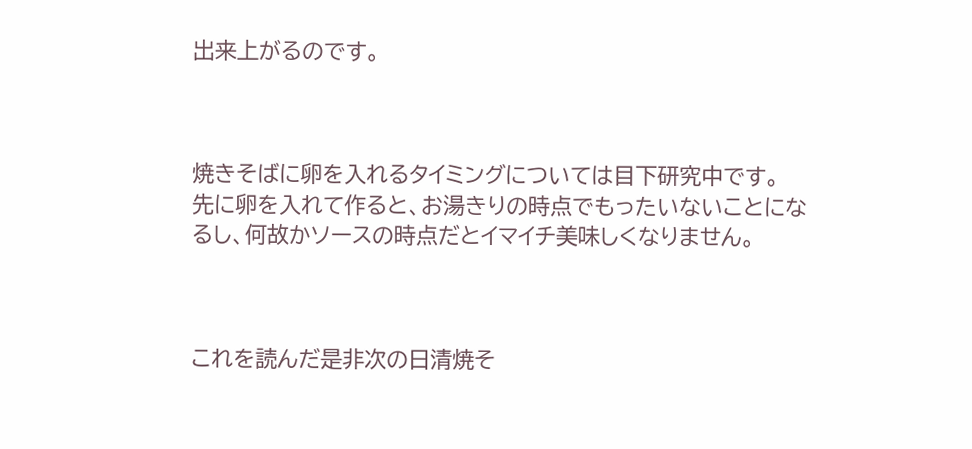出来上がるのです。



焼きそばに卵を入れるタイミングについては目下研究中です。
先に卵を入れて作ると、お湯きりの時点でもったいないことにな
るし、何故かソースの時点だとイマイチ美味しくなりません。



これを読んだ是非次の日清焼そ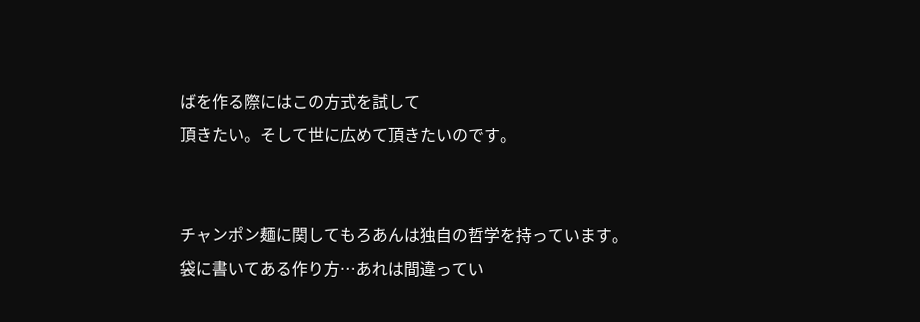ばを作る際にはこの方式を試して
頂きたい。そして世に広めて頂きたいのです。


チャンポン麺に関してもろあんは独自の哲学を持っています。
袋に書いてある作り方…あれは間違ってい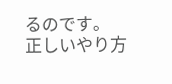るのです。
正しいやり方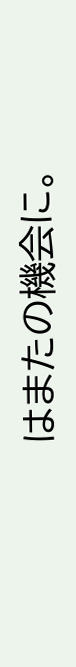はまたの機会に。